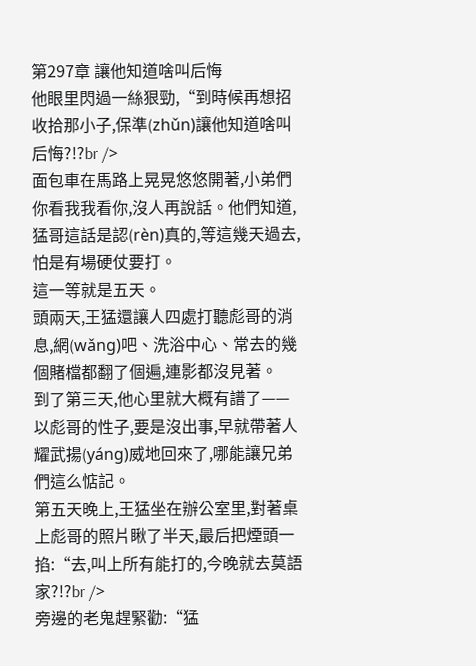第297章 讓他知道啥叫后悔
他眼里閃過一絲狠勁,“到時候再想招收拾那小子,保準(zhǔn)讓他知道啥叫后悔?!?br />
面包車在馬路上晃晃悠悠開著,小弟們你看我我看你,沒人再說話。他們知道,猛哥這話是認(rèn)真的,等這幾天過去,怕是有場硬仗要打。
這一等就是五天。
頭兩天,王猛還讓人四處打聽彪哥的消息,網(wǎng)吧、洗浴中心、常去的幾個賭檔都翻了個遍,連影都沒見著。
到了第三天,他心里就大概有譜了——以彪哥的性子,要是沒出事,早就帶著人耀武揚(yáng)威地回來了,哪能讓兄弟們這么惦記。
第五天晚上,王猛坐在辦公室里,對著桌上彪哥的照片瞅了半天,最后把煙頭一掐:“去,叫上所有能打的,今晚就去莫語家?!?br />
旁邊的老鬼趕緊勸:“猛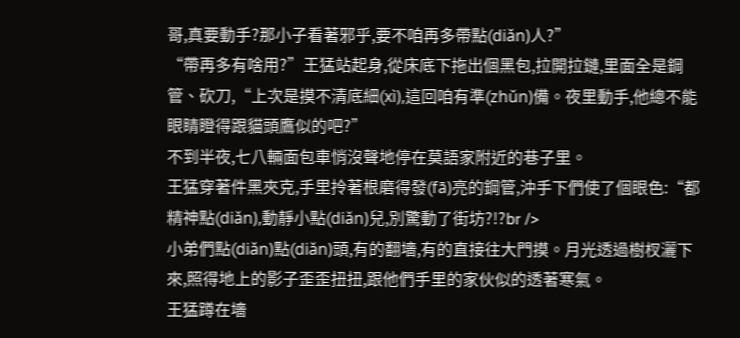哥,真要動手?那小子看著邪乎,要不咱再多帶點(diǎn)人?”
“帶再多有啥用?”王猛站起身,從床底下拖出個黑包,拉開拉鏈,里面全是鋼管、砍刀,“上次是摸不清底細(xì),這回咱有準(zhǔn)備。夜里動手,他總不能眼睛瞪得跟貓頭鷹似的吧?”
不到半夜,七八輛面包車悄沒聲地停在莫語家附近的巷子里。
王猛穿著件黑夾克,手里拎著根磨得發(fā)亮的鋼管,沖手下們使了個眼色:“都精神點(diǎn),動靜小點(diǎn)兒,別驚動了街坊?!?br />
小弟們點(diǎn)點(diǎn)頭,有的翻墻,有的直接往大門摸。月光透過樹杈灑下來,照得地上的影子歪歪扭扭,跟他們手里的家伙似的透著寒氣。
王猛蹲在墻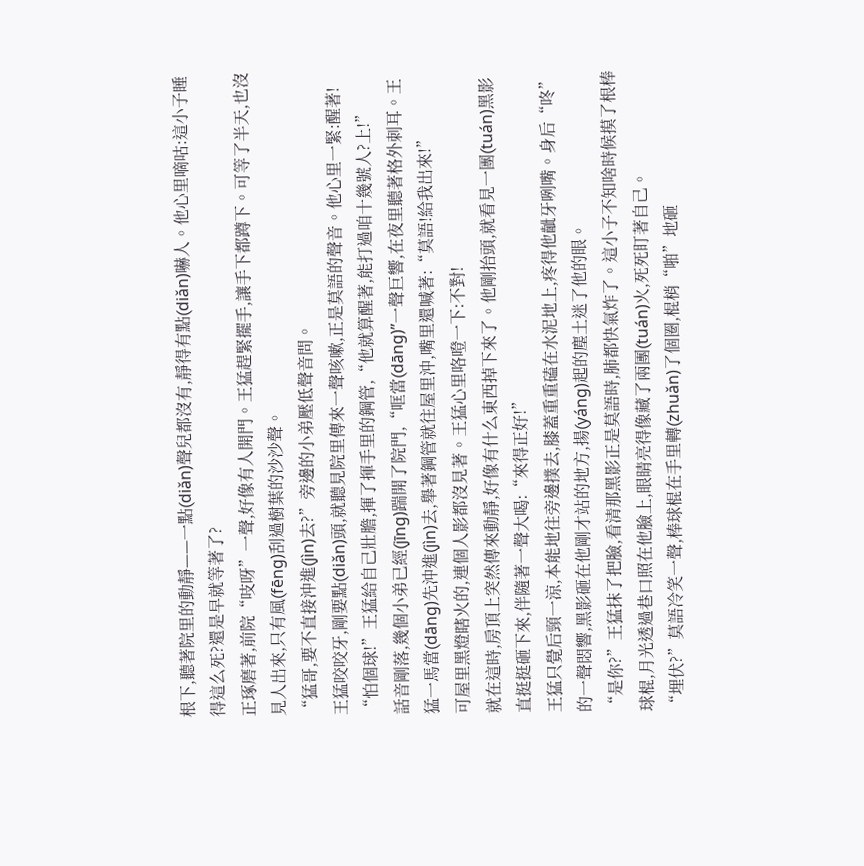根下,聽著院里的動靜——一點(diǎn)聲兒都沒有,靜得有點(diǎn)嚇人。他心里嘀咕:這小子睡得這么死?還是早就等著了?
正琢磨著,前院“吱呀”一聲,好像有人開門。王猛趕緊擺手,讓手下都蹲下。可等了半天,也沒見人出來,只有風(fēng)刮過樹葉的沙沙聲。
“猛哥,要不直接沖進(jìn)去?”旁邊的小弟壓低聲音問。
王猛咬咬牙,剛要點(diǎn)頭,就聽見院里傳來一聲咳嗽,正是莫語的聲音。他心里一緊:醒著!
“怕個球!”王猛給自己壯膽,揮了揮手里的鋼管,“他就算醒著,能打過咱十幾號人?上!”
話音剛落,幾個小弟已經(jīng)踹開了院門,“哐當(dāng)”一聲巨響,在夜里聽著格外刺耳。王猛一馬當(dāng)先沖進(jìn)去,舉著鋼管就往屋里沖,嘴里還喊著:“莫語!給我出來!”
可屋里黑燈瞎火的,連個人影都沒見著。王猛心里咯噔一下:不對!
就在這時,房頂上突然傳來動靜,好像有什么東西掉下來了。他剛抬頭,就看見一團(tuán)黑影直挺挺砸下來,伴隨著一聲大喝:“來得正好!”
王猛只覺后頸一涼,本能地往旁邊撲去,膝蓋重重磕在水泥地上,疼得他齜牙咧嘴。身后“咚”的一聲悶響,黑影砸在他剛才站的地方,揚(yáng)起的塵土迷了他的眼。
“是你?”王猛抹了把臉,看清那黑影正是莫語時,肺都快氣炸了。這小子不知啥時候摸了根棒球棍,月光透過巷口照在他臉上,眼睛亮得像藏了兩團(tuán)火,死死盯著自己。
“埋伏?”莫語冷笑一聲,棒球棍在手里轉(zhuǎn)了個圈,棍梢“啪”地砸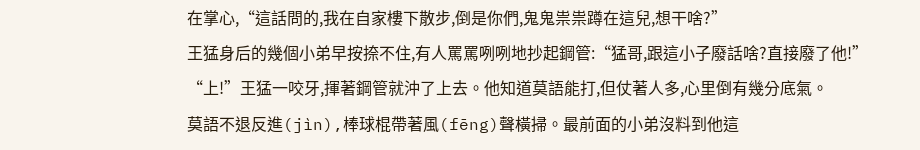在掌心,“這話問的,我在自家樓下散步,倒是你們,鬼鬼祟祟蹲在這兒,想干啥?”
王猛身后的幾個小弟早按捺不住,有人罵罵咧咧地抄起鋼管:“猛哥,跟這小子廢話啥?直接廢了他!”
“上!”王猛一咬牙,揮著鋼管就沖了上去。他知道莫語能打,但仗著人多,心里倒有幾分底氣。
莫語不退反進(jìn),棒球棍帶著風(fēng)聲橫掃。最前面的小弟沒料到他這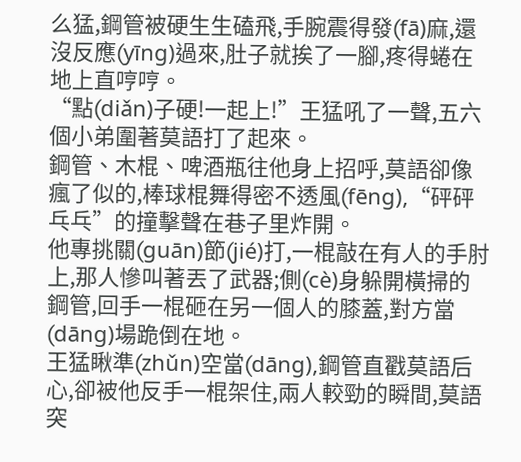么猛,鋼管被硬生生磕飛,手腕震得發(fā)麻,還沒反應(yīng)過來,肚子就挨了一腳,疼得蜷在地上直哼哼。
“點(diǎn)子硬!一起上!”王猛吼了一聲,五六個小弟圍著莫語打了起來。
鋼管、木棍、啤酒瓶往他身上招呼,莫語卻像瘋了似的,棒球棍舞得密不透風(fēng),“砰砰乓乓”的撞擊聲在巷子里炸開。
他專挑關(guān)節(jié)打,一棍敲在有人的手肘上,那人慘叫著丟了武器;側(cè)身躲開橫掃的鋼管,回手一棍砸在另一個人的膝蓋,對方當(dāng)場跪倒在地。
王猛瞅準(zhǔn)空當(dāng),鋼管直戳莫語后心,卻被他反手一棍架住,兩人較勁的瞬間,莫語突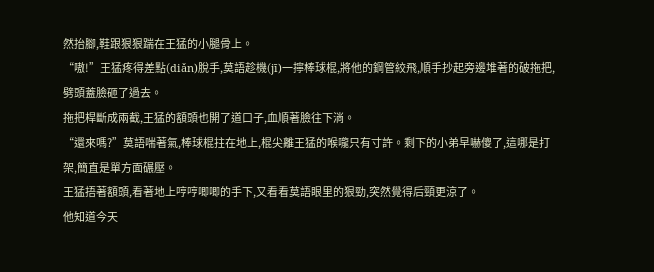然抬腳,鞋跟狠狠踹在王猛的小腿骨上。
“嗷!”王猛疼得差點(diǎn)脫手,莫語趁機(jī)一擰棒球棍,將他的鋼管絞飛,順手抄起旁邊堆著的破拖把,劈頭蓋臉砸了過去。
拖把桿斷成兩截,王猛的額頭也開了道口子,血順著臉往下淌。
“還來嗎?”莫語喘著氣,棒球棍拄在地上,棍尖離王猛的喉嚨只有寸許。剩下的小弟早嚇傻了,這哪是打架,簡直是單方面碾壓。
王猛捂著額頭,看著地上哼哼唧唧的手下,又看看莫語眼里的狠勁,突然覺得后頸更涼了。
他知道今天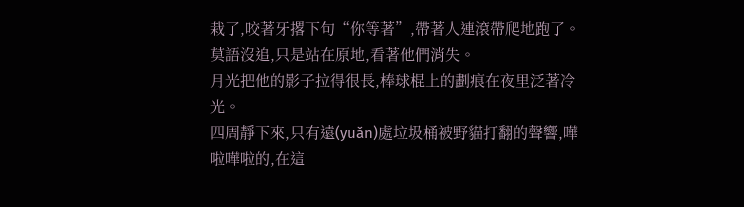栽了,咬著牙撂下句“你等著”,帶著人連滾帶爬地跑了。
莫語沒追,只是站在原地,看著他們消失。
月光把他的影子拉得很長,棒球棍上的劃痕在夜里泛著冷光。
四周靜下來,只有遠(yuǎn)處垃圾桶被野貓打翻的聲響,嘩啦嘩啦的,在這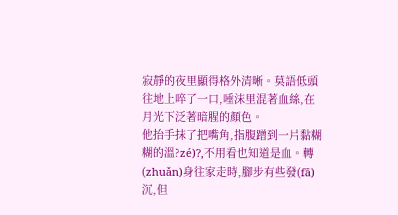寂靜的夜里顯得格外清晰。莫語低頭往地上啐了一口,唾沫里混著血絲,在月光下泛著暗腥的顏色。
他抬手抹了把嘴角,指腹蹭到一片黏糊糊的溫?zé)?,不用看也知道是血。轉(zhuǎn)身往家走時,腳步有些發(fā)沉,但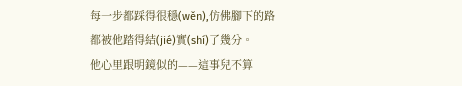每一步都踩得很穩(wěn),仿佛腳下的路都被他踏得結(jié)實(shí)了幾分。
他心里跟明鏡似的——這事兒不算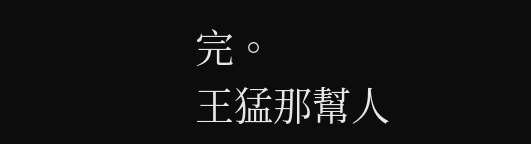完。
王猛那幫人